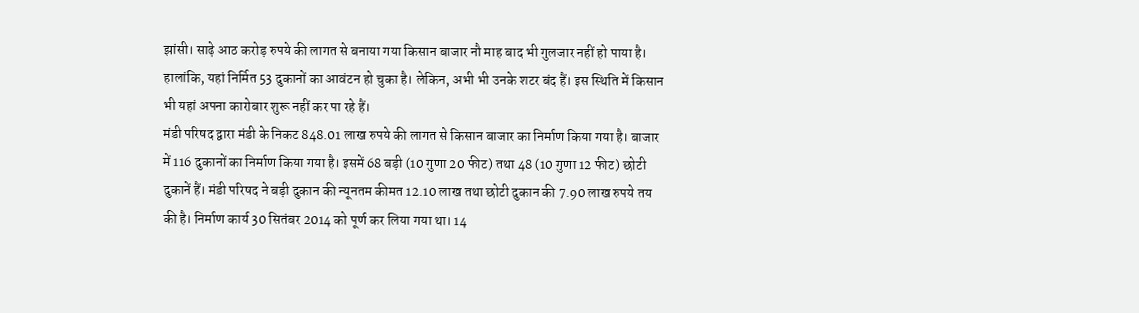झांसी। साढ़े आठ करोड़ रुपये की लागत से बनाया गया किसान बाजार नौ माह बाद भी गुलजार नहीं हो पाया है। हालांकि, यहां निर्मित 53 दुकानों का आवंटन हो चुका है। लेकिन, अभी भी उनके शटर बंद हैं। इस स्थिति में किसान भी यहां अपना कारोबार शुरू नहीं कर पा रहे हैं।
मंडी परिषद द्वारा मंडी के निकट 848.01 लाख रुपये की लागत से किसान बाजार का निर्माण किया गया है। बाजार में 116 दुकानों का निर्माण किया गया है। इसमें 68 बड़ी (10 गुणा 20 फीट) तथा 48 (10 गुणा 12 फीट) छोटी दुकानें हैं। मंडी परिषद ने बड़ी दुकान की न्यूनतम कीमत 12.10 लाख तथा छोटी दुकान की 7.90 लाख रुपये तय की है। निर्माण कार्य 30 सितंबर 2014 को पूर्ण कर लिया गया था। 14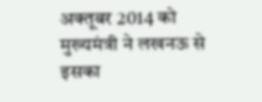अक्तूबर 2014 को मुख्यमंत्री ने लखनऊ से इसका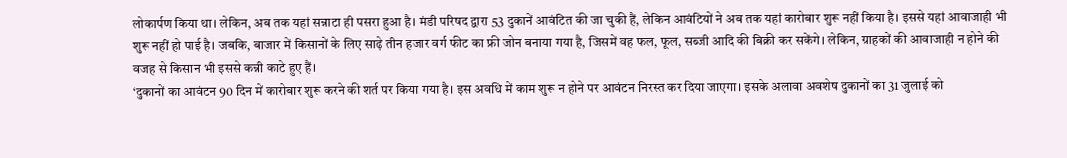लोकार्पण किया था। लेकिन, अब तक यहां सन्नाटा ही पसरा हुआ है। मंडी परिषद द्वारा 53 दुकानें आवंटित की जा चुकी हैं, लेकिन आवंटियों ने अब तक यहां कारोबार शुरू नहीं किया है। इससे यहां आवाजाही भी शुरू नहीं हो पाई है। जबकि, बाजार में किसानों के लिए साढ़े तीन हजार वर्ग फीट का फ्री जोन बनाया गया है, जिसमें वह फल, फूल, सब्जी आदि की बिक्री कर सकेंगे। लेकिन, ग्राहकों की आवाजाही न होने की वजह से किसान भी इससे कन्नी काटे हुए हैं।
‘दुकानों का आवंटन 90 दिन में कारोबार शुरू करने की शर्त पर किया गया है। इस अवधि में काम शुरू न होने पर आवंटन निरस्त कर दिया जाएगा। इसके अलावा अवशेष दुकानों का 31 जुलाई को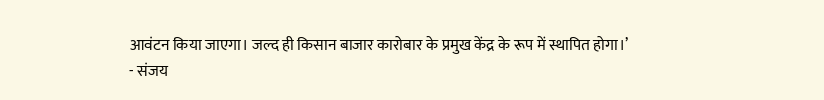आवंटन किया जाएगा। जल्द ही किसान बाजार कारोबार के प्रमुख केंद्र के रूप में स्थापित होगा।’
- संजय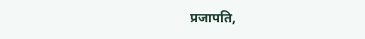प्रजापति,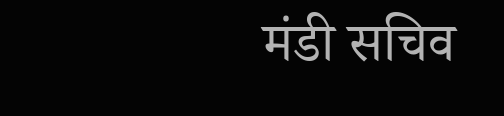मंडी सचिव